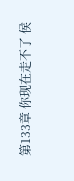第133章 你现在走不了 侯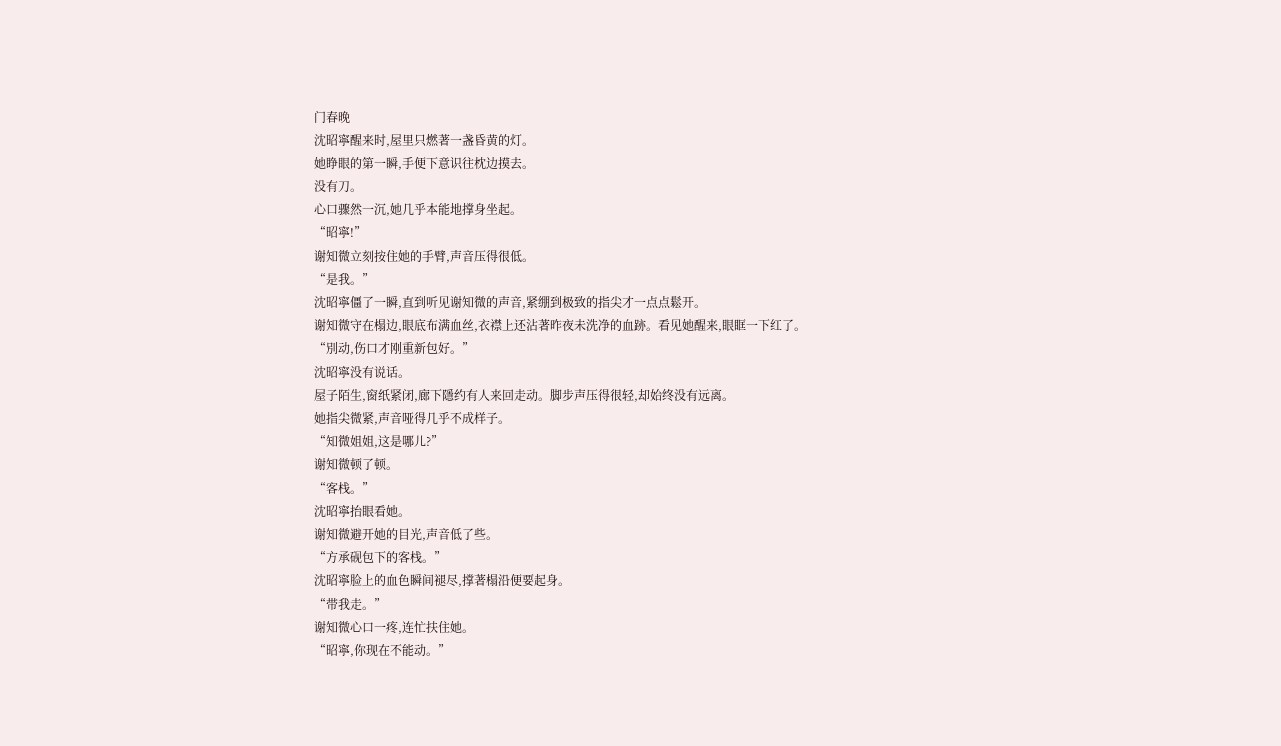门春晚
沈昭寧醒来时,屋里只燃著一盏昏黄的灯。
她睁眼的第一瞬,手便下意识往枕边摸去。
没有刀。
心口骤然一沉,她几乎本能地撑身坐起。
“昭寧!”
谢知微立刻按住她的手臂,声音压得很低。
“是我。”
沈昭寧僵了一瞬,直到听见谢知微的声音,紧绷到极致的指尖才一点点鬆开。
谢知微守在榻边,眼底布满血丝,衣襟上还沾著昨夜未洗净的血跡。看见她醒来,眼眶一下红了。
“別动,伤口才刚重新包好。”
沈昭寧没有说话。
屋子陌生,窗纸紧闭,廊下隱约有人来回走动。脚步声压得很轻,却始终没有远离。
她指尖微紧,声音哑得几乎不成样子。
“知微姐姐,这是哪儿?”
谢知微顿了顿。
“客栈。”
沈昭寧抬眼看她。
谢知微避开她的目光,声音低了些。
“方承砚包下的客栈。”
沈昭寧脸上的血色瞬间褪尽,撑著榻沿便要起身。
“带我走。”
谢知微心口一疼,连忙扶住她。
“昭寧,你现在不能动。”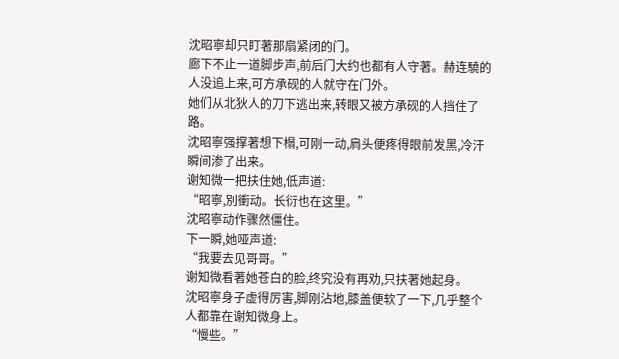沈昭寧却只盯著那扇紧闭的门。
廊下不止一道脚步声,前后门大约也都有人守著。赫连驍的人没追上来,可方承砚的人就守在门外。
她们从北狄人的刀下逃出来,转眼又被方承砚的人挡住了路。
沈昭寧强撑著想下榻,可刚一动,肩头便疼得眼前发黑,冷汗瞬间渗了出来。
谢知微一把扶住她,低声道:
“昭寧,別衝动。长衍也在这里。”
沈昭寧动作骤然僵住。
下一瞬,她哑声道:
“我要去见哥哥。”
谢知微看著她苍白的脸,终究没有再劝,只扶著她起身。
沈昭寧身子虚得厉害,脚刚沾地,膝盖便软了一下,几乎整个人都靠在谢知微身上。
“慢些。”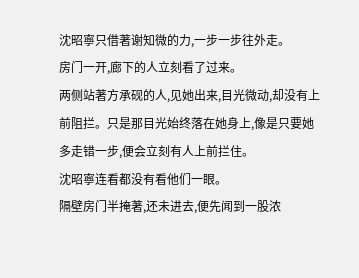沈昭寧只借著谢知微的力,一步一步往外走。
房门一开,廊下的人立刻看了过来。
两侧站著方承砚的人,见她出来,目光微动,却没有上前阻拦。只是那目光始终落在她身上,像是只要她多走错一步,便会立刻有人上前拦住。
沈昭寧连看都没有看他们一眼。
隔壁房门半掩著,还未进去,便先闻到一股浓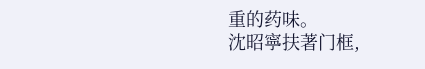重的药味。
沈昭寧扶著门框,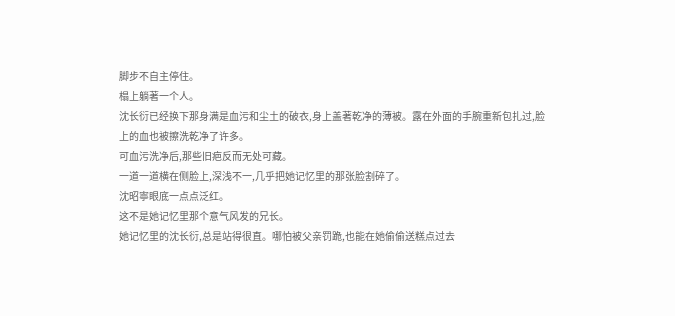脚步不自主停住。
榻上躺著一个人。
沈长衍已经换下那身满是血污和尘土的破衣,身上盖著乾净的薄被。露在外面的手腕重新包扎过,脸上的血也被擦洗乾净了许多。
可血污洗净后,那些旧疤反而无处可藏。
一道一道横在侧脸上,深浅不一,几乎把她记忆里的那张脸割碎了。
沈昭寧眼底一点点泛红。
这不是她记忆里那个意气风发的兄长。
她记忆里的沈长衍,总是站得很直。哪怕被父亲罚跪,也能在她偷偷送糕点过去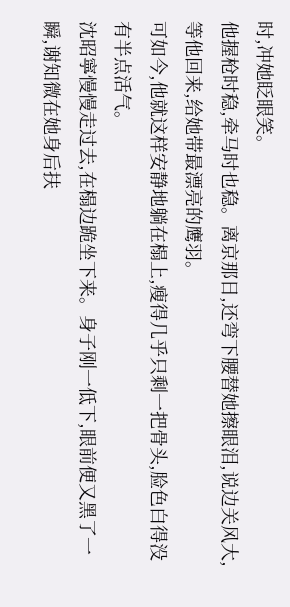时,冲她眨眼笑。
他握枪时稳,牵马时也稳。离京那日,还弯下腰替她擦眼泪,说边关风大,等他回来,给她带最漂亮的鹰羽。
可如今,他就这样安静地躺在榻上,瘦得几乎只剩一把骨头,脸色白得没有半点活气。
沈昭寧慢慢走过去,在榻边跪坐下来。身子刚一低下,眼前便又黑了一瞬,谢知微在她身后扶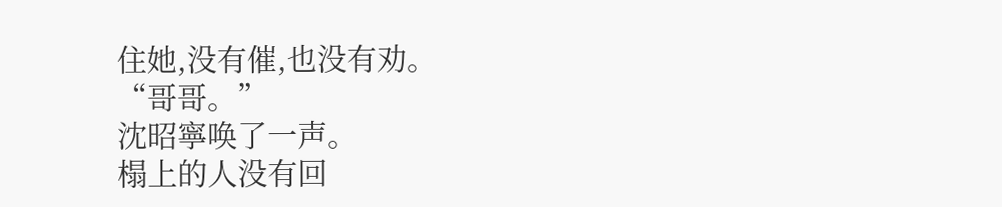住她,没有催,也没有劝。
“哥哥。”
沈昭寧唤了一声。
榻上的人没有回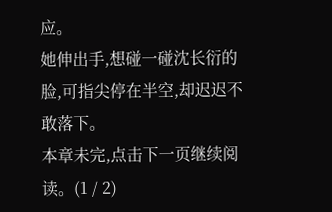应。
她伸出手,想碰一碰沈长衍的脸,可指尖停在半空,却迟迟不敢落下。
本章未完,点击下一页继续阅读。(1 / 2)